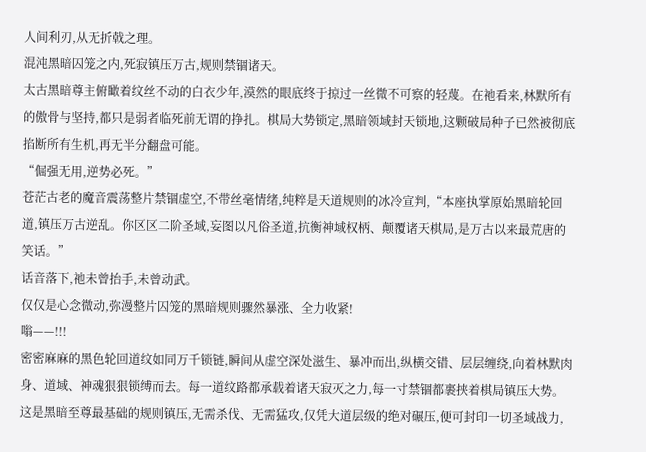人间利刃,从无折戟之理。
混沌黑暗囚笼之内,死寂镇压万古,规则禁锢诸天。
太古黑暗尊主俯瞰着纹丝不动的白衣少年,漠然的眼底终于掠过一丝微不可察的轻蔑。在祂看来,林默所有的傲骨与坚持,都只是弱者临死前无谓的挣扎。棋局大势锁定,黑暗领域封天锁地,这颗破局种子已然被彻底掐断所有生机,再无半分翻盘可能。
“倔强无用,逆势必死。”
苍茫古老的魔音震荡整片禁锢虚空,不带丝毫情绪,纯粹是天道规则的冰冷宣判,“本座执掌原始黑暗轮回道,镇压万古逆乱。你区区二阶圣域,妄图以凡俗圣道,抗衡神域权柄、颠覆诸天棋局,是万古以来最荒唐的笑话。”
话音落下,祂未曾抬手,未曾动武。
仅仅是心念微动,弥漫整片囚笼的黑暗规则骤然暴涨、全力收紧!
嗡——!!!
密密麻麻的黑色轮回道纹如同万千锁链,瞬间从虚空深处滋生、暴冲而出,纵横交错、层层缠绕,向着林默肉身、道域、神魂狠狠锁缚而去。每一道纹路都承载着诸天寂灭之力,每一寸禁锢都裹挟着棋局镇压大势。
这是黑暗至尊最基础的规则镇压,无需杀伐、无需猛攻,仅凭大道层级的绝对碾压,便可封印一切圣域战力,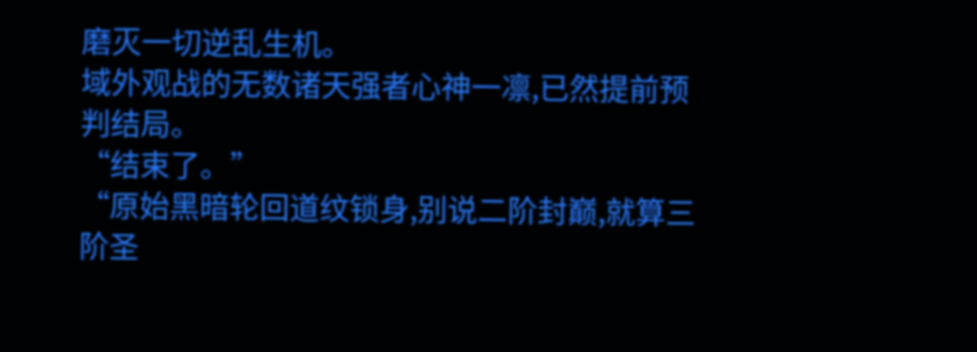磨灭一切逆乱生机。
域外观战的无数诸天强者心神一凛,已然提前预判结局。
“结束了。”
“原始黑暗轮回道纹锁身,别说二阶封巅,就算三阶圣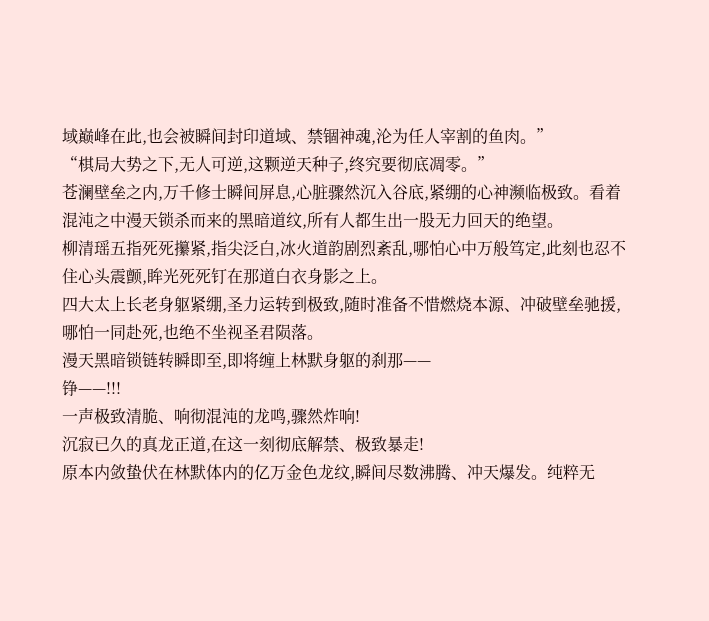域巅峰在此,也会被瞬间封印道域、禁锢神魂,沦为任人宰割的鱼肉。”
“棋局大势之下,无人可逆,这颗逆天种子,终究要彻底凋零。”
苍澜壁垒之内,万千修士瞬间屏息,心脏骤然沉入谷底,紧绷的心神濒临极致。看着混沌之中漫天锁杀而来的黑暗道纹,所有人都生出一股无力回天的绝望。
柳清瑶五指死死攥紧,指尖泛白,冰火道韵剧烈紊乱,哪怕心中万般笃定,此刻也忍不住心头震颤,眸光死死钉在那道白衣身影之上。
四大太上长老身躯紧绷,圣力运转到极致,随时准备不惜燃烧本源、冲破壁垒驰援,哪怕一同赴死,也绝不坐视圣君陨落。
漫天黑暗锁链转瞬即至,即将缠上林默身躯的刹那——
铮——!!!
一声极致清脆、响彻混沌的龙鸣,骤然炸响!
沉寂已久的真龙正道,在这一刻彻底解禁、极致暴走!
原本内敛蛰伏在林默体内的亿万金色龙纹,瞬间尽数沸腾、冲天爆发。纯粹无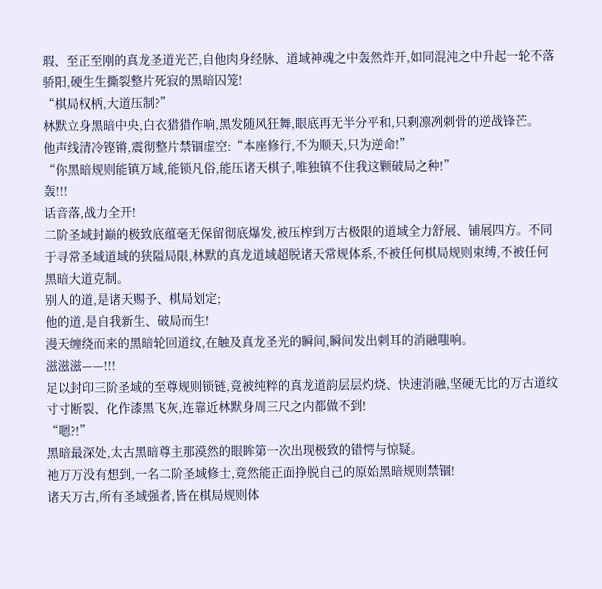瑕、至正至刚的真龙圣道光芒,自他肉身经脉、道域神魂之中轰然炸开,如同混沌之中升起一轮不落骄阳,硬生生撕裂整片死寂的黑暗囚笼!
“棋局权柄,大道压制?”
林默立身黑暗中央,白衣猎猎作响,黑发随风狂舞,眼底再无半分平和,只剩凛冽刺骨的逆战锋芒。
他声线清冷铿锵,震彻整片禁锢虚空:“本座修行,不为顺天,只为逆命!”
“你黑暗规则能镇万域,能锁凡俗,能压诸天棋子,唯独镇不住我这颗破局之种!”
轰!!!
话音落,战力全开!
二阶圣域封巅的极致底蕴毫无保留彻底爆发,被压榨到万古极限的道域全力舒展、铺展四方。不同于寻常圣域道域的狭隘局限,林默的真龙道域超脱诸天常规体系,不被任何棋局规则束缚,不被任何黑暗大道克制。
别人的道,是诸天赐予、棋局划定;
他的道,是自我新生、破局而生!
漫天缠绕而来的黑暗轮回道纹,在触及真龙圣光的瞬间,瞬间发出刺耳的消融嗤响。
滋滋滋——!!!
足以封印三阶圣域的至尊规则锁链,竟被纯粹的真龙道韵层层灼烧、快速消融,坚硬无比的万古道纹寸寸断裂、化作漆黑飞灰,连靠近林默身周三尺之内都做不到!
“嗯?!”
黑暗最深处,太古黑暗尊主那漠然的眼眸第一次出现极致的错愕与惊疑。
祂万万没有想到,一名二阶圣域修士,竟然能正面挣脱自己的原始黑暗规则禁锢!
诸天万古,所有圣域强者,皆在棋局规则体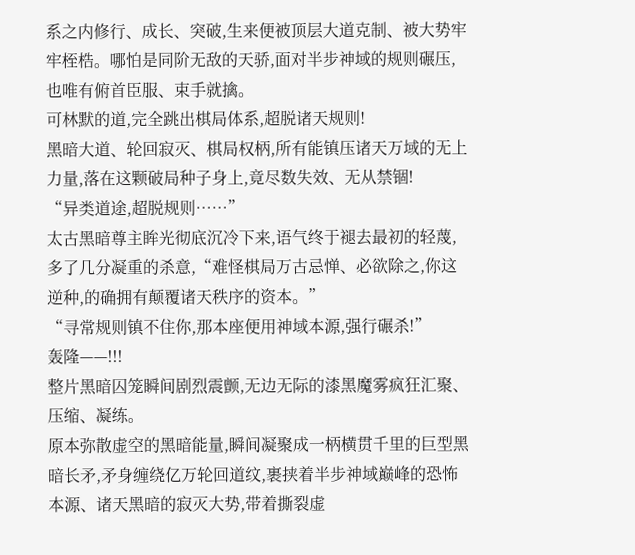系之内修行、成长、突破,生来便被顶层大道克制、被大势牢牢桎梏。哪怕是同阶无敌的天骄,面对半步神域的规则碾压,也唯有俯首臣服、束手就擒。
可林默的道,完全跳出棋局体系,超脱诸天规则!
黑暗大道、轮回寂灭、棋局权柄,所有能镇压诸天万域的无上力量,落在这颗破局种子身上,竟尽数失效、无从禁锢!
“异类道途,超脱规则……”
太古黑暗尊主眸光彻底沉冷下来,语气终于褪去最初的轻蔑,多了几分凝重的杀意,“难怪棋局万古忌惮、必欲除之,你这逆种,的确拥有颠覆诸天秩序的资本。”
“寻常规则镇不住你,那本座便用神域本源,强行碾杀!”
轰隆——!!!
整片黑暗囚笼瞬间剧烈震颤,无边无际的漆黑魔雾疯狂汇聚、压缩、凝练。
原本弥散虚空的黑暗能量,瞬间凝聚成一柄横贯千里的巨型黑暗长矛,矛身缠绕亿万轮回道纹,裹挟着半步神域巅峰的恐怖本源、诸天黑暗的寂灭大势,带着撕裂虚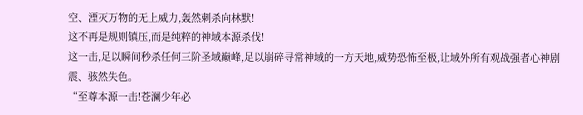空、湮灭万物的无上威力,轰然刺杀向林默!
这不再是规则镇压,而是纯粹的神域本源杀伐!
这一击,足以瞬间秒杀任何三阶圣域巅峰,足以崩碎寻常神域的一方天地,威势恐怖至极,让域外所有观战强者心神剧震、骇然失色。
“至尊本源一击!苍澜少年必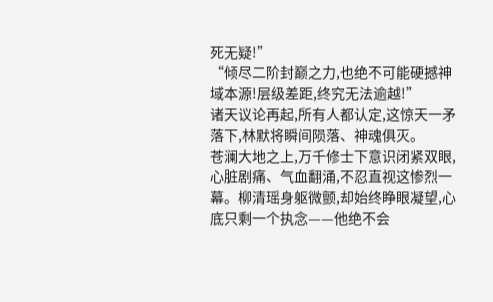死无疑!”
“倾尽二阶封巅之力,也绝不可能硬撼神域本源!层级差距,终究无法逾越!”
诸天议论再起,所有人都认定,这惊天一矛落下,林默将瞬间陨落、神魂俱灭。
苍澜大地之上,万千修士下意识闭紧双眼,心脏剧痛、气血翻涌,不忍直视这惨烈一幕。柳清瑶身躯微颤,却始终睁眼凝望,心底只剩一个执念——他绝不会